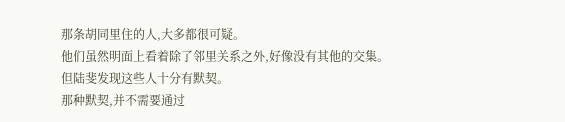那条胡同里住的人,大多都很可疑。
他们虽然明面上看着除了邻里关系之外,好像没有其他的交集。
但陆斐发现这些人十分有默契。
那种默契,并不需要通过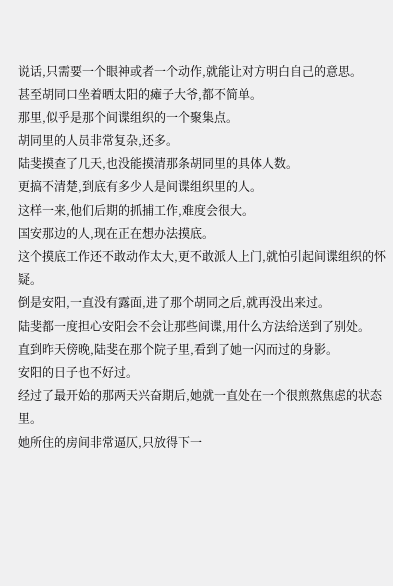说话,只需要一个眼神或者一个动作,就能让对方明白自己的意思。
甚至胡同口坐着晒太阳的瘫子大爷,都不简单。
那里,似乎是那个间谍组织的一个聚集点。
胡同里的人员非常复杂,还多。
陆斐摸查了几天,也没能摸清那条胡同里的具体人数。
更搞不清楚,到底有多少人是间谍组织里的人。
这样一来,他们后期的抓捕工作,难度会很大。
国安那边的人,现在正在想办法摸底。
这个摸底工作还不敢动作太大,更不敢派人上门,就怕引起间谍组织的怀疑。
倒是安阳,一直没有露面,进了那个胡同之后,就再没出来过。
陆斐都一度担心安阳会不会让那些间谍,用什么方法给送到了别处。
直到昨天傍晚,陆斐在那个院子里,看到了她一闪而过的身影。
安阳的日子也不好过。
经过了最开始的那两天兴奋期后,她就一直处在一个很煎熬焦虑的状态里。
她所住的房间非常逼仄,只放得下一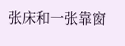张床和一张靠窗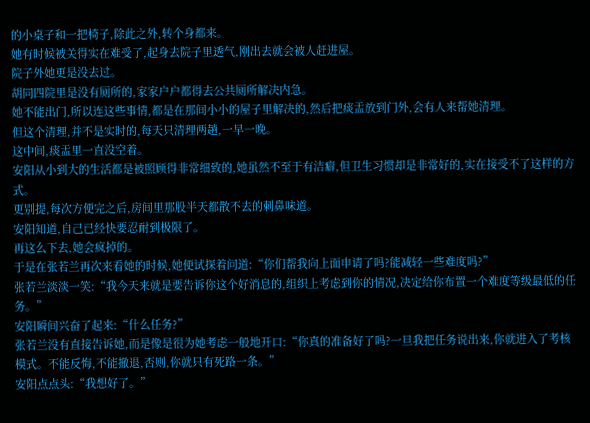的小桌子和一把椅子,除此之外,转个身都来。
她有时候被关得实在难受了,起身去院子里透气,刚出去就会被人赶进屋。
院子外她更是没去过。
胡同四院里是没有厕所的,家家户户都得去公共厕所解决内急。
她不能出门,所以连这些事情,都是在那间小小的屋子里解决的,然后把痰盂放到门外,会有人来帮她清理。
但这个清理,并不是实时的,每天只清理两趟,一早一晚。
这中间,痰盂里一直没空着。
安阳从小到大的生活都是被照顾得非常细致的,她虽然不至于有洁癖,但卫生习惯却是非常好的,实在接受不了这样的方式。
更别提,每次方便完之后,房间里那股半天都散不去的刺鼻味道。
安阳知道,自己已经快要忍耐到极限了。
再这么下去,她会疯掉的。
于是在张若兰再次来看她的时候,她便试探着问道:“你们帮我向上面申请了吗?能减轻一些难度吗?”
张若兰淡淡一笑:“我今天来就是要告诉你这个好消息的,组织上考虑到你的情况,决定给你布置一个难度等级最低的任务。”
安阳瞬间兴奋了起来:“什么任务?”
张若兰没有直接告诉她,而是像是很为她考虑一般地开口:“你真的准备好了吗?一旦我把任务说出来,你就进入了考核模式。不能反悔,不能撤退,否则,你就只有死路一条。”
安阳点点头:“我想好了。”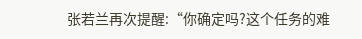张若兰再次提醒:“你确定吗?这个任务的难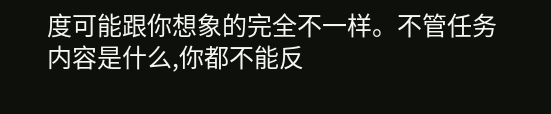度可能跟你想象的完全不一样。不管任务内容是什么,你都不能反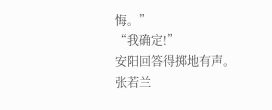悔。”
“我确定!”
安阳回答得掷地有声。
张若兰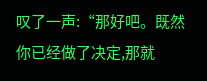叹了一声:“那好吧。既然你已经做了决定,那就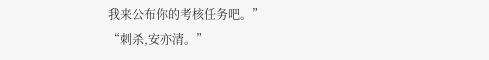我来公布你的考核任务吧。”
“刺杀,安亦清。”